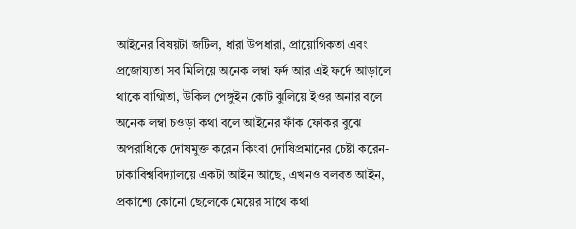আইনের বিষয়টা জটিল, ধারা উপধারা, প্রায়োগিকতা এবং প্রজোয্যতা সব মিলিয়ে অনেক লম্বা ফর্দ আর এই ফর্দে আড়ালে থাকে বাগ্মিতা, উকিল পেঙ্গুইন কোট ঝুলিয়ে ইওর অনার বলে অনেক লম্বা চওড়া কথা বলে আইনের ফাঁক ফোকর বুঝে অপরাধিকে দোষমুক্ত করেন কিংবা দোষিপ্রমানের চেষ্টা করেন-
ঢাকাবিশ্ববিদ্যালয়ে একটা আইন আছে, এখনও বলবত আইন, প্রকাশ্যে কোনো ছেলেকে মেয়ের সাথে কথা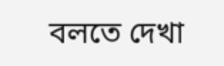বলতে দেখা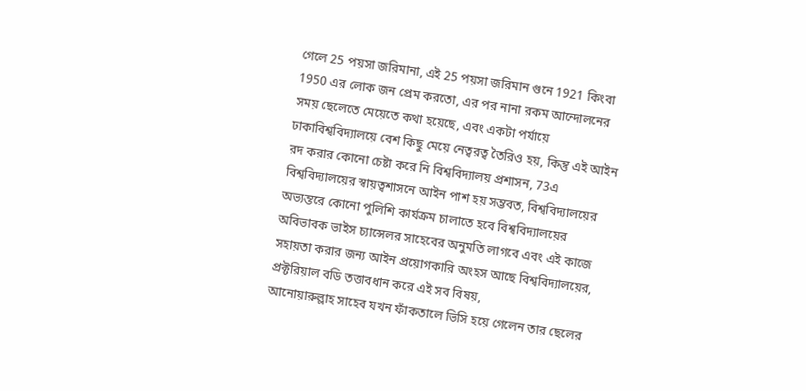গেলে 25 পয়সা জরিমানা, এই 25 পয়সা জরিমান গুনে 1921 কিংবা 1950 এর লোক জন প্রেম করতো, এর পর নানা রকম আন্দোলনের সময় ছেলেতে মেয়েতে কথা হয়েছে, এবং একটা পর্যায়ে ঢাকাবিশ্ববিদ্যালয়ে বেশ কিছু মেয়ে নেত্বরত্ব তৈরিও হয়, কিন্তু এই আইন রদ করার কোনো চেষ্টা করে নি বিশ্ববিদ্যালয় প্রশাসন, 73এ বিশ্ববিদ্যালয়ের স্বায়ত্বশাসনে আইন পাশ হয় সম্ভবত, বিশ্ববিদ্যালয়ের অভ্যন্তরে কোনো পুলিশি কার্যক্রম চালাতে হবে বিশ্ববিদ্যালয়ের অবিভাবক ভাইস চ্যান্সেলর সাহেবের অনুমতি লাগবে এবং এই কাজে সহায়তা করার জন্য আইন প্রয়োগকারি অংহস আছে বিশ্ববিদ্যালয়ের, প্রক্টরিয়াল বডি তত্তাবধান করে এই সব বিষয়,
আনোয়ারুল্লাহ সাহেব যখন ফাঁকতালে ভিসি হয়ে গেলেন তার ছেলের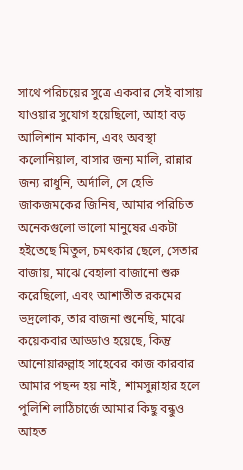সাথে পরিচয়ের সুত্রে একবার সেই বাসায় যাওয়ার সুযোগ হয়েছিলো, আহা বড় আলিশান মাকান, এবং অবস্থা কলোনিয়াল, বাসার জন্য মালি, রান্নার জন্য রাধুনি, অর্দালি, সে হেভি জাকজমকের জিনিষ, আমার পরিচিত অনেকগুলো ভালো মানুষের একটা হইতেছে মিতুল, চমৎকার ছেলে, সেতার বাজায়, মাঝে বেহালা বাজানো শুরু করেছিলো, এবং আশাতীত রকমের ভদ্রলোক, তার বাজনা শুনেছি, মাঝে কয়েকবার আড্ডাও হয়েছে, কিন্তু আনোয়ারুল্লাহ সাহেবের কাজ কারবার আমার পছন্দ হয় নাই, শামসুন্নাহার হলে পুলিশি লাঠিচার্জে আমার কিছু বন্ধুও আহত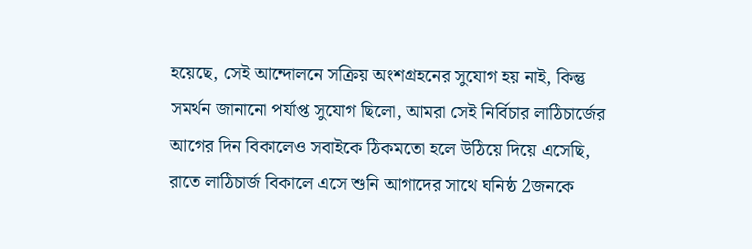হয়েছে, সেই আন্দোলনে সক্রিয় অংশগ্রহনের সুযোগ হয় নাই, কিন্তু সমর্থন জানানো পর্যাপ্ত সুযোগ ছিলো, আমরা সেই নির্বিচার লাঠিচার্জের আগের দিন বিকালেও সবাইকে ঠিকমতো হলে উঠিয়ে দিয়ে এসেছি, রাতে লাঠিচার্জ বিকালে এসে শুনি আগাদের সাথে ঘনিষ্ঠ 2জনকে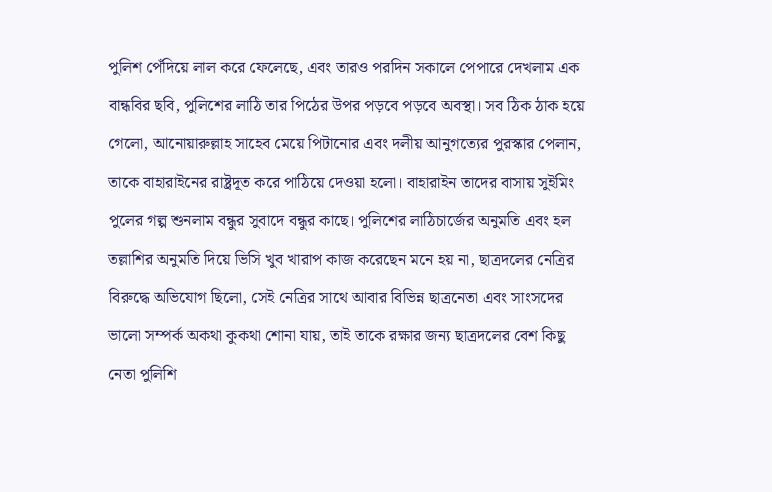পুলিশ পেঁদিয়ে লাল করে ফেলেছে, এবং তারও পরদিন সকালে পেপারে দেখলাম এক বান্ধবির ছবি, পুলিশের লাঠি তার পিঠের উপর পড়বে পড়বে অবস্থা। সব ঠিক ঠাক হয়ে গেলো, আনোয়ারুল্লাহ সাহেব মেয়ে পিটানোর এবং দলীয় আনুগত্যের পুরস্কার পেলান, তাকে বাহারাইনের রাষ্ট্রদূত করে পাঠিয়ে দেওয়া হলো। বাহারাইন তাদের বাসায় সুইমিং পুলের গল্প শুনলাম বন্ধুর সুবাদে বন্ধুর কাছে। পুলিশের লাঠিচার্জের অনুমতি এবং হল তল্লাশির অনুমতি দিয়ে ভিসি খুব খারাপ কাজ করেছেন মনে হয় না, ছাত্রদলের নেত্রির বিরুদ্ধে অভিযোগ ছিলো, সেই নেত্রির সাথে আবার বিভিন্ন ছাত্রনেতা এবং সাংসদের ভালো সম্পর্ক অকথা কুকথা শোনা যায়, তাই তাকে রক্ষার জন্য ছাত্রদলের বেশ কিছু নেতা পুলিশি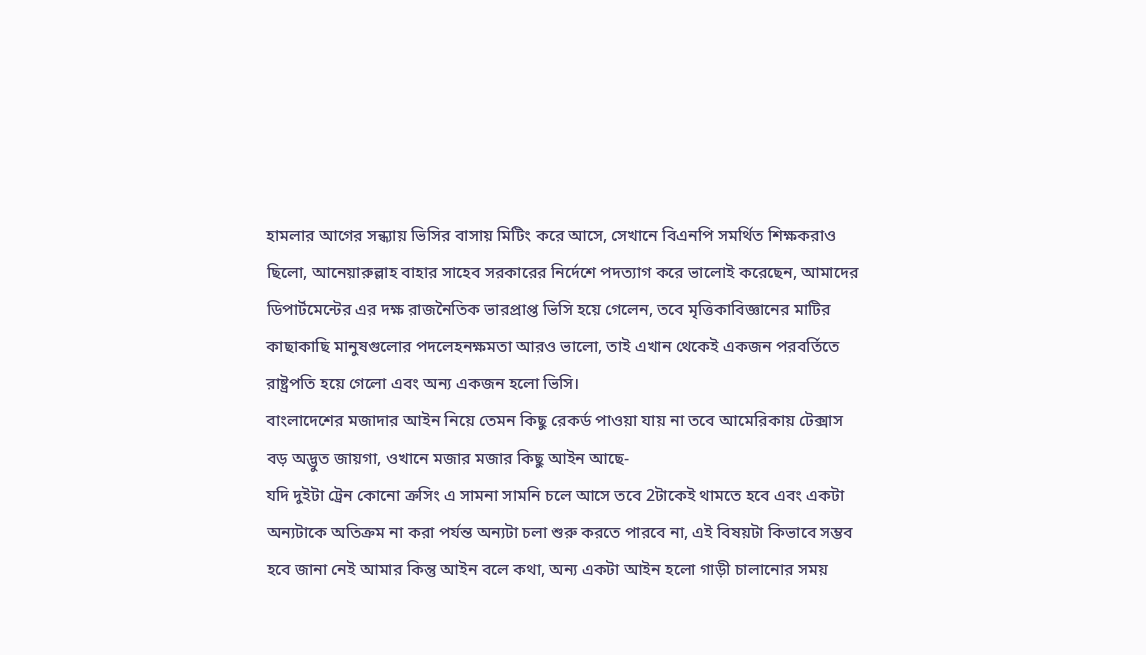হামলার আগের সন্ধ্যায় ভিসির বাসায় মিটিং করে আসে, সেখানে বিএনপি সমর্থিত শিক্ষকরাও ছিলো, আনেয়ারুল্লাহ বাহার সাহেব সরকারের নির্দেশে পদত্যাগ করে ভালোই করেছেন, আমাদের ডিপার্টমেন্টের এর দক্ষ রাজনৈতিক ভারপ্রাপ্ত ভিসি হয়ে গেলেন, তবে মৃত্তিকাবিজ্ঞানের মাটির কাছাকাছি মানুষগুলোর পদলেহনক্ষমতা আরও ভালো, তাই এখান থেকেই একজন পরবর্তিতে রাষ্ট্রপতি হয়ে গেলো এবং অন্য একজন হলো ভিসি।
বাংলাদেশের মজাদার আইন নিয়ে তেমন কিছু রেকর্ড পাওয়া যায় না তবে আমেরিকায় টেক্সাস বড় অদ্ভুত জায়গা, ওখানে মজার মজার কিছু আইন আছে-
যদি দুইটা ট্রেন কোনো ক্রসিং এ সামনা সামনি চলে আসে তবে 2টাকেই থামতে হবে এবং একটা অন্যটাকে অতিক্রম না করা পর্যন্ত অন্যটা চলা শুরু করতে পারবে না, এই বিষয়টা কিভাবে সম্ভব হবে জানা নেই আমার কিন্তু আইন বলে কথা, অন্য একটা আইন হলো গাড়ী চালানোর সময়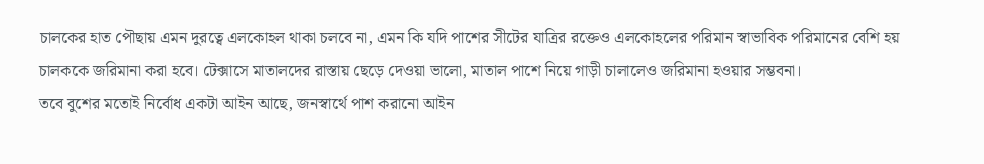চালকের হাত পৌছায় এমন দুরত্বে এলকোহল থাকা চলবে না, এমন কি যদি পাশের সীটের যাত্রির রক্তেও এলকোহলের পরিমান স্বাভাবিক পরিমানের বেশি হয় চালককে জরিমানা করা হবে। টেক্সাসে মাতালদের রাস্তায় ছেড়ে দেওয়া ভালো, মাতাল পাশে নিয়ে গাড়ী চালালেও জরিমানা হওয়ার সম্ভবনা।
তবে বুশের মতোই নির্বোধ একটা আইন আছে, জনস্বার্থে পাশ করানো আইন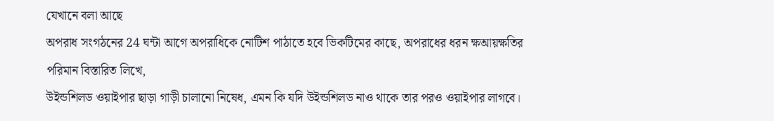যেখানে বলা আছে
অপরাধ সংগঠনের 24 ঘন্টা আগে অপরাধিকে নোটিশ পাঠাতে হবে ভিকটিমের কাছে, অপরাধের ধরন ক্ষআয়ক্ষতির পরিমান বিস্তারিত লিখে,
উইন্ডশিলড ওয়াইপার ছাড়া গাড়ী চালানো নিষেধ, এমন কি যদি উইন্ডশিলড নাও থাকে তার পরও ওয়াইপার লাগবে।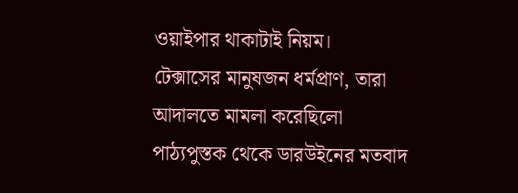ওয়াইপার থাকাটাই নিয়ম।
টেক্সাসের মানুষজন ধর্মপ্রাণ, তারা আদালতে মামলা করেছিলো পাঠ্যপুস্তক থেকে ডারউইনের মতবাদ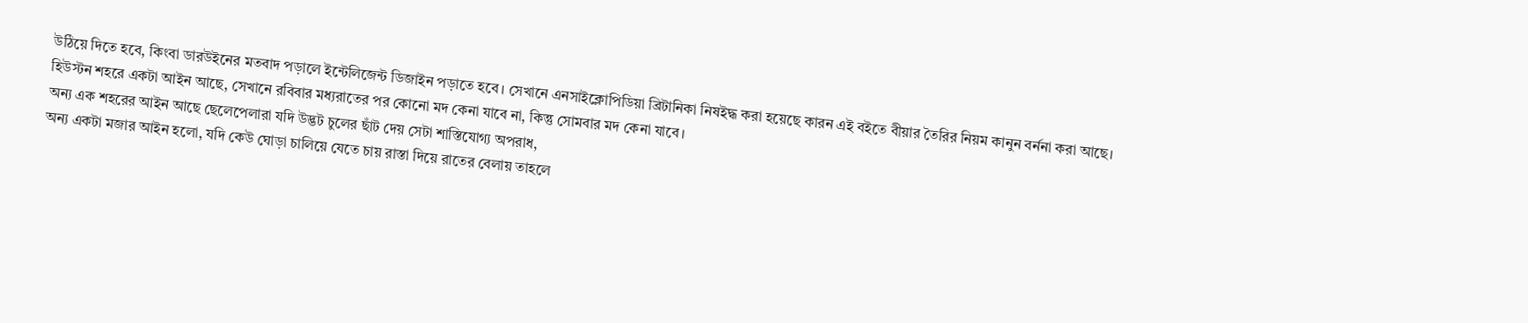উঠিয়ে দিতে হবে, কিংবা ডারউইনের মতবাদ পড়ালে ইন্টেলিজেন্ট ডিজাইন পড়াতে হবে। সেখানে এনসাইক্লোপিডিয়া ব্রিটানিকা নিষইদ্ধ করা হয়েছে কারন এই বইতে বীয়ার তৈরির নিয়ম কানুন বর্ননা করা আছে।
হিউস্টন শহরে একটা আইন আছে, সেখানে রবিবার মধ্যরাতের পর কোনো মদ কেনা যাবে না, কিন্তু সোমবার মদ কেনা যাবে।
অন্য এক শহরের আইন আছে ছেলেপেলারা যদি উদ্ভট চুলের ছাঁট দেয় সেটা শাস্তিযোগ্য অপরাধ,
অন্য একটা মজার আইন হলো, যদি কেউ ঘোড়া চালিয়ে যেতে চায় রাস্তা দিয়ে রাতের বেলায় তাহলে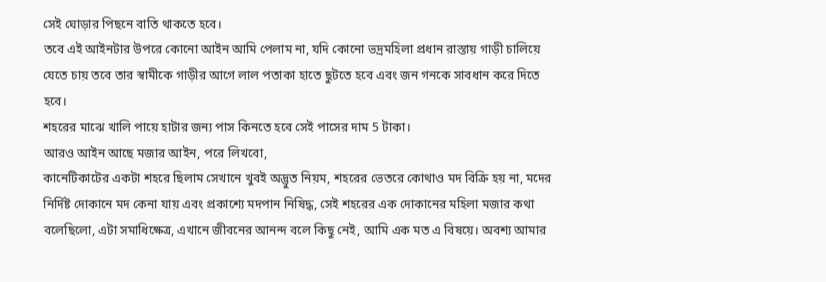সেই ঘোড়ার পিছনে বাতি থাকতে হবে।
তবে এই আইনটার উপরে কোনো আইন আমি পেলাম না, যদি কোনো ভদ্রমহিলা প্রধান রাস্তায় গাড়ী চালিয়ে যেতে চায় তবে তার স্বামীকে গাড়ীর আগে লাল পতাকা হাতে ছুটতে হবে এবং জন গনকে সাবধান করে দিতে হবে।
শহরের মাঝে খালি পায়ে হাটার জন্য পাস কিনতে হবে সেই পাসের দাম 5 টাকা।
আরও আইন আছে মজার আইন, পরে লিখবো,
কানেটিকাটের একটা শহরে ছিলাম সেখানে খুবই অদ্ভুত নিয়ম, শহরের ভেতরে কোথাও মদ বিক্রি হয় না, মদের নির্দিষ্ট দোকানে মদ কেনা যায় এবং প্রকাশ্যে মদপান নিষিদ্ধ, সেই শহরের এক দোকানের মহিলা মজার কথা বলেছিলো, এটা সমাধিক্ষেত্র, এখানে জীবনের আনন্দ বলে কিছু নেই, আমি এক মত এ বিষয়ে। অবশ্য আমার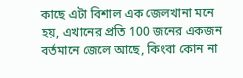কাছে এটা বিশাল এক জেলখানা মনে হয়, এখানের প্রতি 100 জনের একজন বর্তমানে জেলে আছে, কিংবা কোন না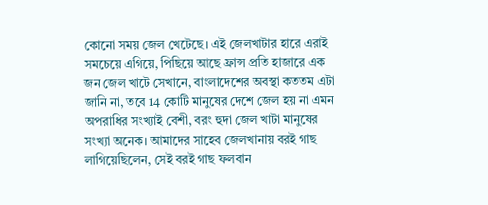কোনো সময় জেল খেটেছে। এই জেলখাটার হারে এরাই সমচেয়ে এগিয়ে, পিছিয়ে আছে ফ্রান্স প্রতি হাজারে এক জন জেল খাটে সেখানে, বাংলাদেশের অবস্থা কততম এটা জানি না, তবে 14 কোটি মানুষের দেশে জেল হয় না এমন অপরাধির সংখ্যাই বেশী, বরং হুদা জেল খাটা মানুষের সংখ্যা অনেক। আমাদের সাহেব জেলখানায় বরই গাছ লাগিয়েছিলেন, সেই বরই গাছ ফলবান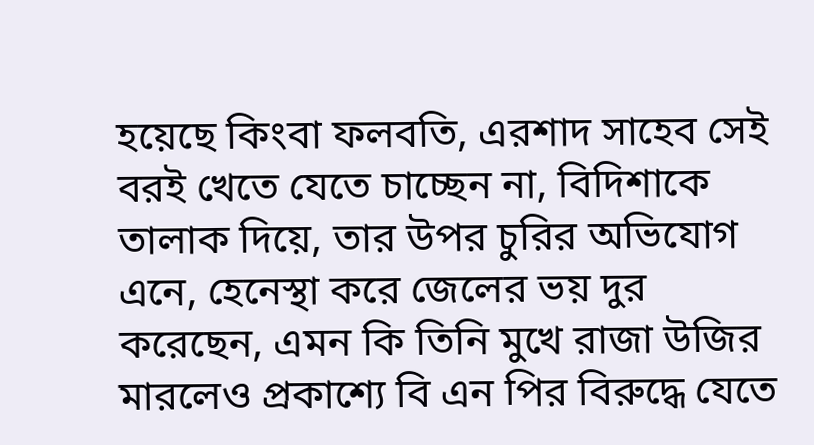হয়েছে কিংবা ফলবতি, এরশাদ সাহেব সেই বরই খেতে যেতে চাচ্ছেন না, বিদিশাকে তালাক দিয়ে, তার উপর চুরির অভিযোগ এনে, হেনেস্থা করে জেলের ভয় দুর করেছেন, এমন কি তিনি মুখে রাজা উজির মারলেও প্রকাশ্যে বি এন পির বিরুদ্ধে যেতে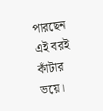পারছেন এই বরই কাঁটার ভয়ে।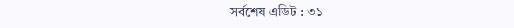সর্বশেষ এডিট : ৩১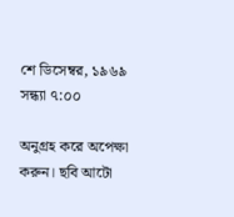শে ডিসেম্বর, ১৯৬৯ সন্ধ্যা ৭:০০

অনুগ্রহ করে অপেক্ষা করুন। ছবি আটো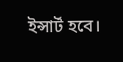ইন্সার্ট হবে।